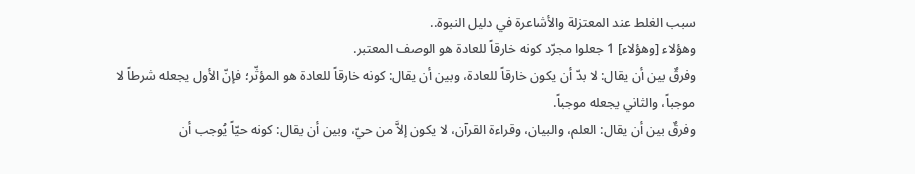سبب الغلط عند المعتزلة والأشاعرة في دليل النبوة..
وهؤلاء [وهؤلاء] 1 جعلوا مجرّد كونه خارقاً للعادة هو الوصف المعتبر.
وفرقٌ بين أن يقال: لا بدّ أن يكون خارقاً للعادة، وبين أن يقال: كونه خارقاً للعادة هو المؤثّر؛ فإنّ الأول يجعله شرطاً لا موجباً، والثاني يجعله موجباً.
وفرقٌ بين أن يقال: العلم، والبيان، وقراءة القرآن، لا يكون إلاَّ من حيّ، وبين أن يقال: كونه حيّاً يُوجب أن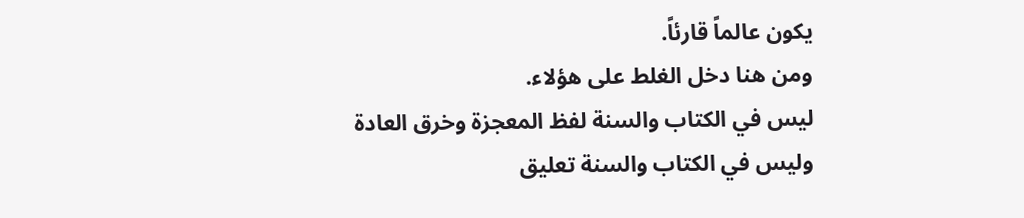يكون عالماً قارئاً.
ومن هنا دخل الغلط على هؤلاء.
ليس في الكتاب والسنة لفظ المعجزة وخرق العادة
وليس في الكتاب والسنة تعليق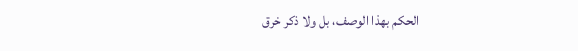الحكم بهذا الوصف، بل ولا ذكر خرق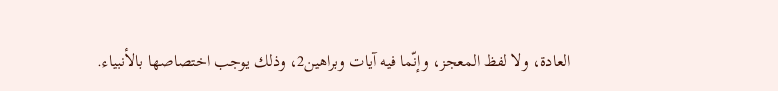العادة، ولا لفظ المعجز، وإنّما فيه آيات وبراهين2، وذلك يوجب اختصاصها بالأنبياء.